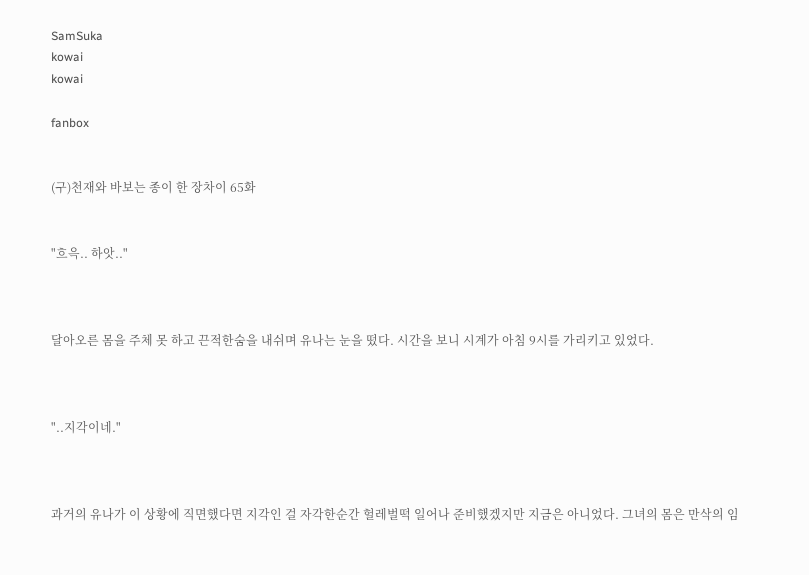SamSuka
kowai
kowai

fanbox


(구)천재와 바보는 종이 한 장차이 65화


"흐윽.. 하앗.."



달아오른 몸을 주체 못 하고 끈적한숨을 내쉬며 유나는 눈을 떴다. 시간을 보니 시계가 아침 9시를 가리키고 있었다.



"..지각이네."



과거의 유나가 이 상황에 직면했다면 지각인 걸 자각한순간 헐레벌떡 일어나 준비했겠지만 지금은 아니었다. 그녀의 몸은 만삭의 임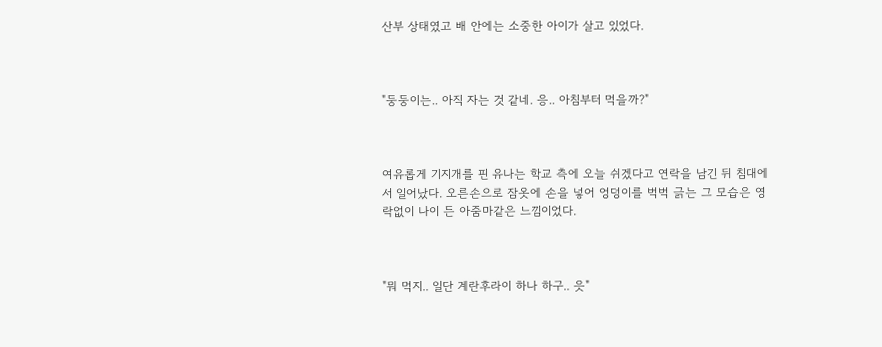산부 상태였고 배 안에는 소중한 아이가 살고 있었다.



"둥둥이는.. 아직 자는 것 같네. 응.. 아침부터 먹을까?"



여유롭게 기지개를 핀 유나는 학교 측에 오늘 쉬겠다고 연락을 남긴 뒤 침대에서 일어났다. 오른손으로 잠옷에 손을 넣어 엉덩이를 벅벅 긁는 그 모습은 영락없이 나이 든 아줌마같은 느낌이었다.



"뭐 먹지.. 일단 계란후라이 하나 하구.. 읏"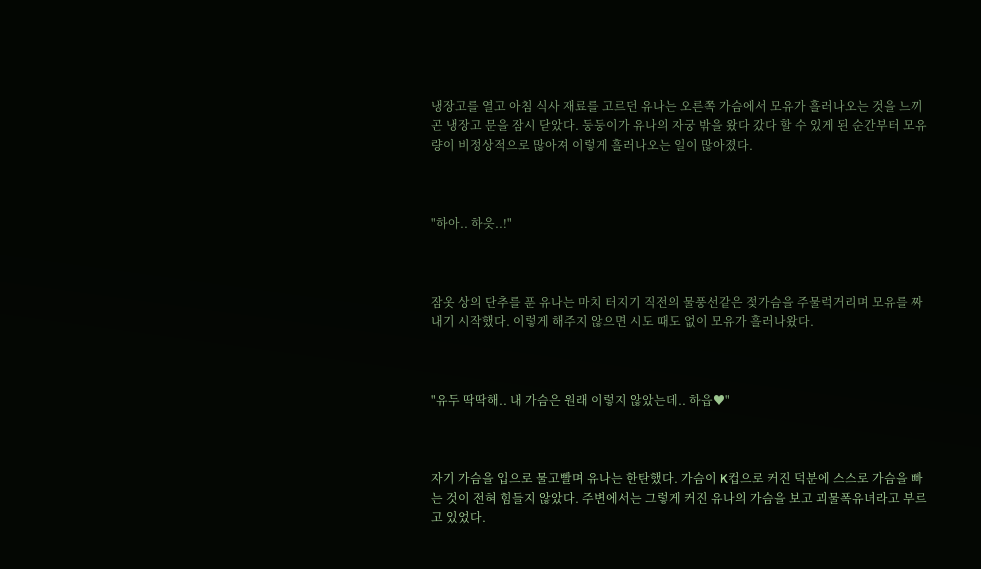냉장고를 열고 아침 식사 재료를 고르던 유나는 오른쪽 가슴에서 모유가 흘러나오는 것을 느끼곤 냉장고 문을 잠시 닫았다. 둥둥이가 유나의 자궁 밖을 왔다 갔다 할 수 있게 된 순간부터 모유량이 비정상적으로 많아져 이렇게 흘러나오는 일이 많아졌다.



"하아.. 하읏..!"



잠옷 상의 단추를 푼 유나는 마치 터지기 직전의 물풍선같은 젖가슴을 주물럭거리며 모유를 짜내기 시작했다. 이렇게 해주지 않으면 시도 때도 없이 모유가 흘러나왔다.



"유두 딱딱해.. 내 가슴은 원래 이렇지 않았는데.. 하읍♥"



자기 가슴을 입으로 물고빨며 유나는 한탄했다. 가슴이 K컵으로 커진 덕분에 스스로 가슴을 빠는 것이 전혀 힘들지 않았다. 주변에서는 그렇게 커진 유나의 가슴을 보고 괴물폭유녀라고 부르고 있었다.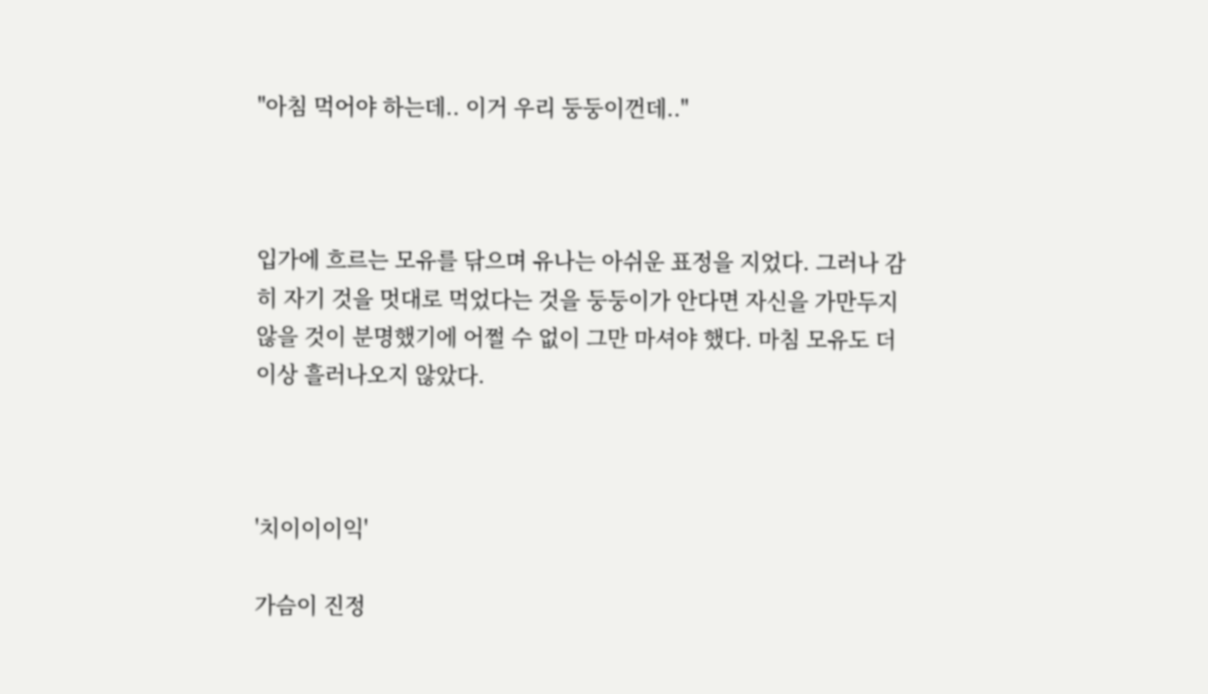"아침 먹어야 하는데.. 이거 우리 둥둥이껀데.."



입가에 흐르는 모유를 닦으며 유나는 아쉬운 표정을 지었다. 그러나 감히 자기 것을 멋대로 먹었다는 것을 둥둥이가 안다면 자신을 가만두지 않을 것이 분명했기에 어쩔 수 없이 그만 마셔야 했다. 마침 모유도 더 이상 흘러나오지 않았다.



'치이이이익'

가슴이 진정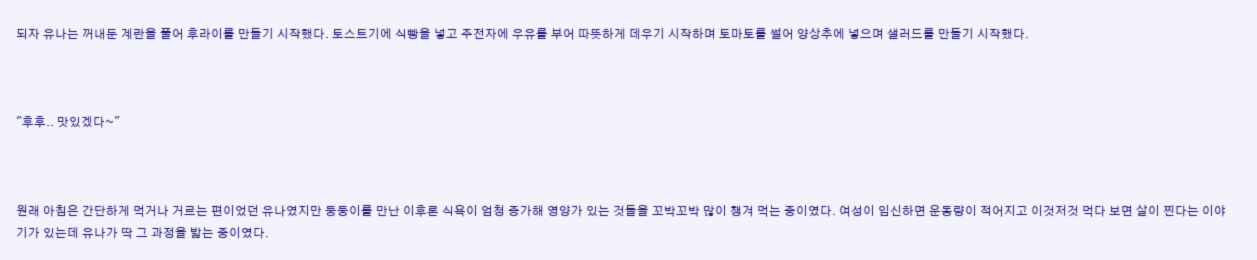되자 유나는 꺼내둔 계란을 풀어 후라이를 만들기 시작했다. 토스트기에 식빵을 넣고 주전자에 우유를 부어 따뜻하게 데우기 시작하며 토마토를 썰어 양상추에 넣으며 샐러드를 만들기 시작했다.



"후후.. 맛있겠다~"



원래 아침은 간단하게 먹거나 거르는 편이었던 유나였지만 둥둥이를 만난 이후론 식욕이 엄청 증가해 영양가 있는 것들을 꼬박꼬박 많이 챙겨 먹는 중이였다. 여성이 임신하면 운동량이 적어지고 이것저것 먹다 보면 살이 찐다는 이야기가 있는데 유나가 딱 그 과정을 밟는 중이였다.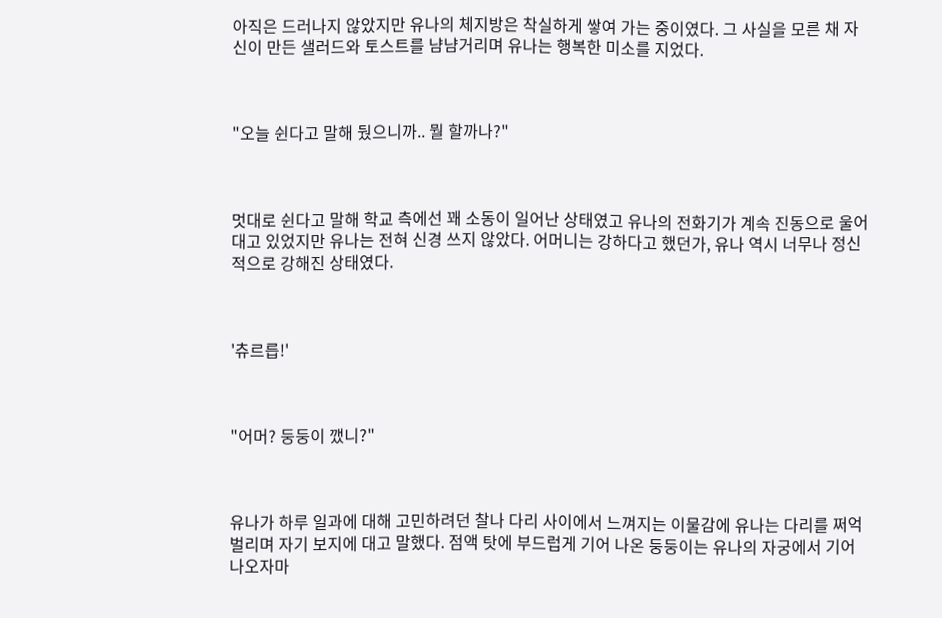아직은 드러나지 않았지만 유나의 체지방은 착실하게 쌓여 가는 중이였다. 그 사실을 모른 채 자신이 만든 샐러드와 토스트를 냠냠거리며 유나는 행복한 미소를 지었다.



"오늘 쉰다고 말해 뒀으니까.. 뭘 할까나?"



멋대로 쉰다고 말해 학교 측에선 꽤 소동이 일어난 상태였고 유나의 전화기가 계속 진동으로 울어대고 있었지만 유나는 전혀 신경 쓰지 않았다. 어머니는 강하다고 했던가, 유나 역시 너무나 정신적으로 강해진 상태였다.



'츄르릅!'



"어머? 둥둥이 깼니?"



유나가 하루 일과에 대해 고민하려던 찰나 다리 사이에서 느껴지는 이물감에 유나는 다리를 쩌억 벌리며 자기 보지에 대고 말했다. 점액 탓에 부드럽게 기어 나온 둥둥이는 유나의 자궁에서 기어나오자마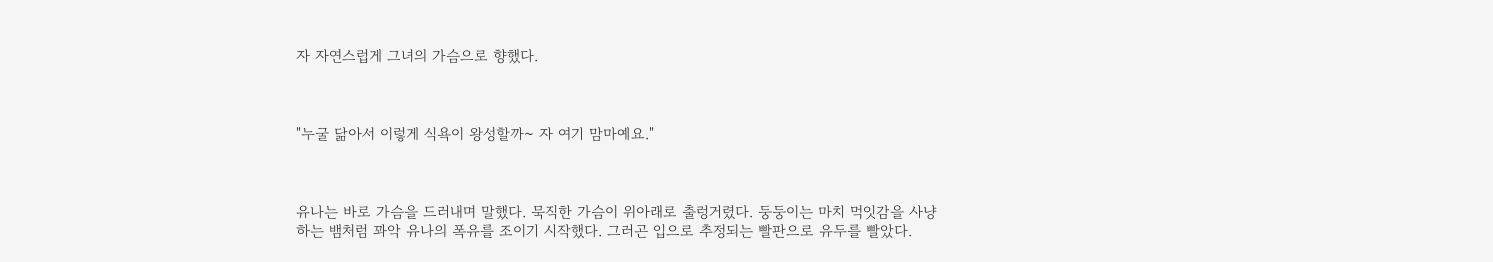자 자연스럽게 그녀의 가슴으로 향했다.



"누굴 닮아서 이렇게 식욕이 왕성할까~ 자 여기 맘마예요."



유나는 바로 가슴을 드러내며 말했다. 묵직한 가슴이 위아래로 출렁거렸다. 둥둥이는 마치 먹잇감을 사냥하는 뱀처럼 꽈악 유나의 폭유를 조이기 시작했다. 그러곤 입으로 추정되는 빨판으로 유두를 빨았다.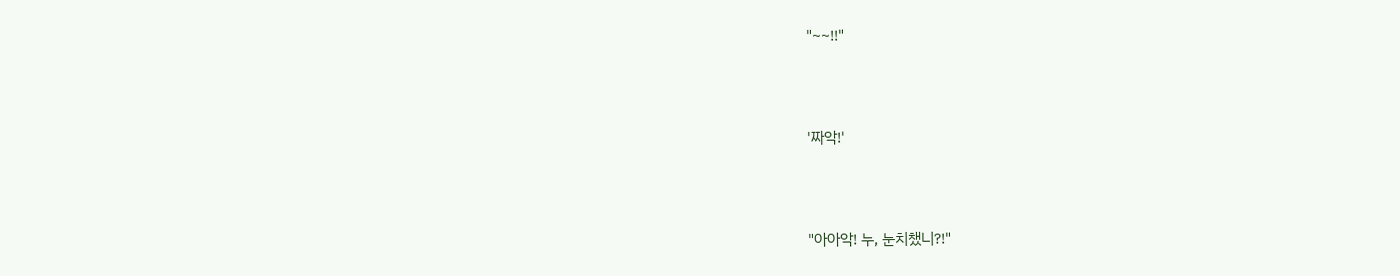"~~!!"



'짜악!'



"아아악! 누, 눈치챘니?!"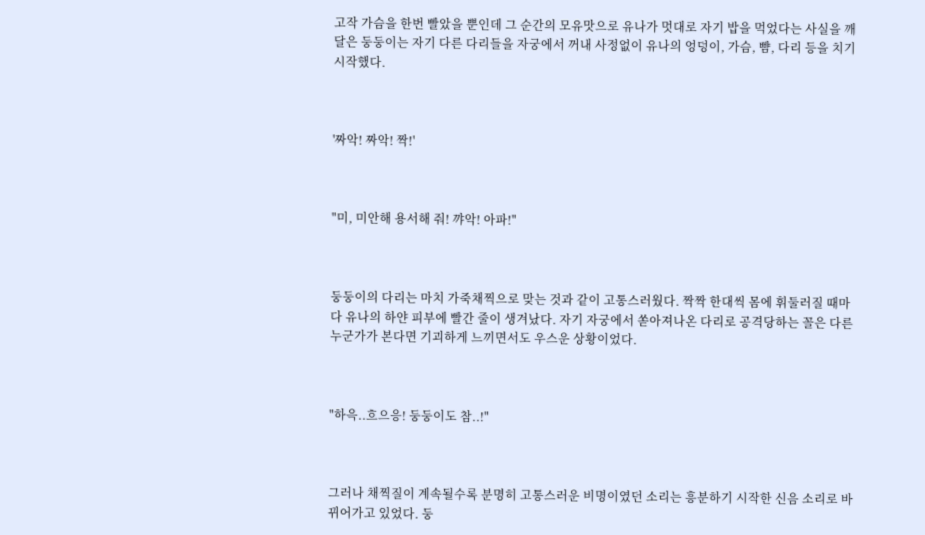고작 가슴을 한번 빨았을 뿐인데 그 순간의 모유맛으로 유나가 멋대로 자기 밥을 먹었다는 사실을 깨달은 둥둥이는 자기 다른 다리들을 자궁에서 꺼내 사정없이 유나의 엉덩이, 가슴, 뺨, 다리 등을 치기 시작했다.



'짜악! 짜악! 짝!'



"미, 미안해 용서해 줘! 꺄악! 아파!"



둥둥이의 다리는 마치 가죽채찍으로 맞는 것과 같이 고통스러웠다. 짝짝 한대씩 몸에 휘둘러질 때마다 유나의 하얀 피부에 빨간 줄이 생겨났다. 자기 자궁에서 쏟아져나온 다리로 공격당하는 꼴은 다른 누군가가 본다면 기괴하게 느끼면서도 우스운 상황이었다.



"하윽..흐으응! 둥둥이도 참..!"



그러나 채찍질이 계속될수록 분명히 고통스러운 비명이였던 소리는 흥분하기 시작한 신음 소리로 바뀌어가고 있었다. 둥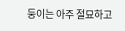둥이는 아주 절묘하고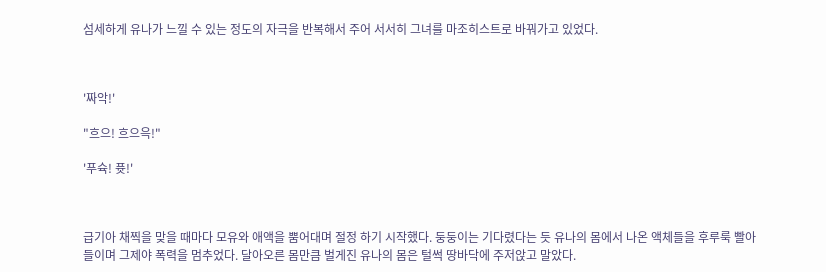섬세하게 유나가 느낄 수 있는 정도의 자극을 반복해서 주어 서서히 그녀를 마조히스트로 바꿔가고 있었다.



'짜악!'

"흐으! 흐으윽!"

'푸슉! 퓻!'



급기아 채찍을 맞을 때마다 모유와 애액을 뿜어대며 절정 하기 시작했다. 둥둥이는 기다렸다는 듯 유나의 몸에서 나온 액체들을 후루룩 빨아들이며 그제야 폭력을 멈추었다. 달아오른 몸만큼 벌게진 유나의 몸은 털썩 땅바닥에 주저앉고 말았다.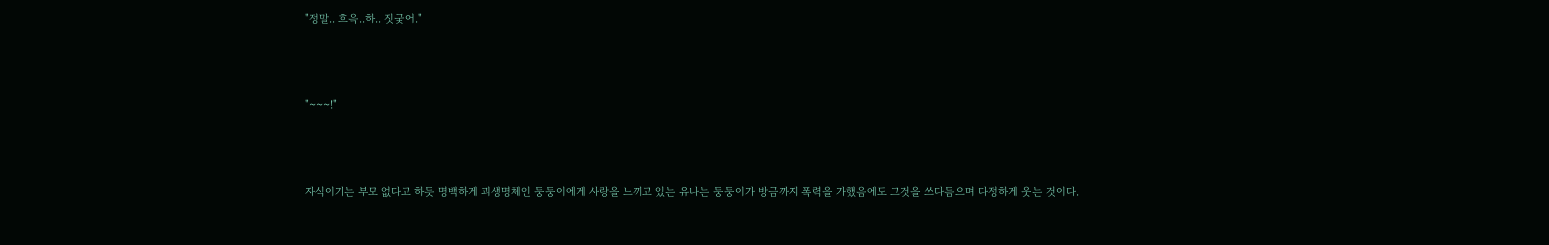"정말.. 흐윽..하.. 짓궂어."



"~~~!"



자식이기는 부모 없다고 하듯 명백하게 괴생명체인 둥둥이에게 사랑을 느끼고 있는 유나는 둥둥이가 방금까지 폭력을 가했음에도 그것을 쓰다듬으며 다정하게 웃는 것이다.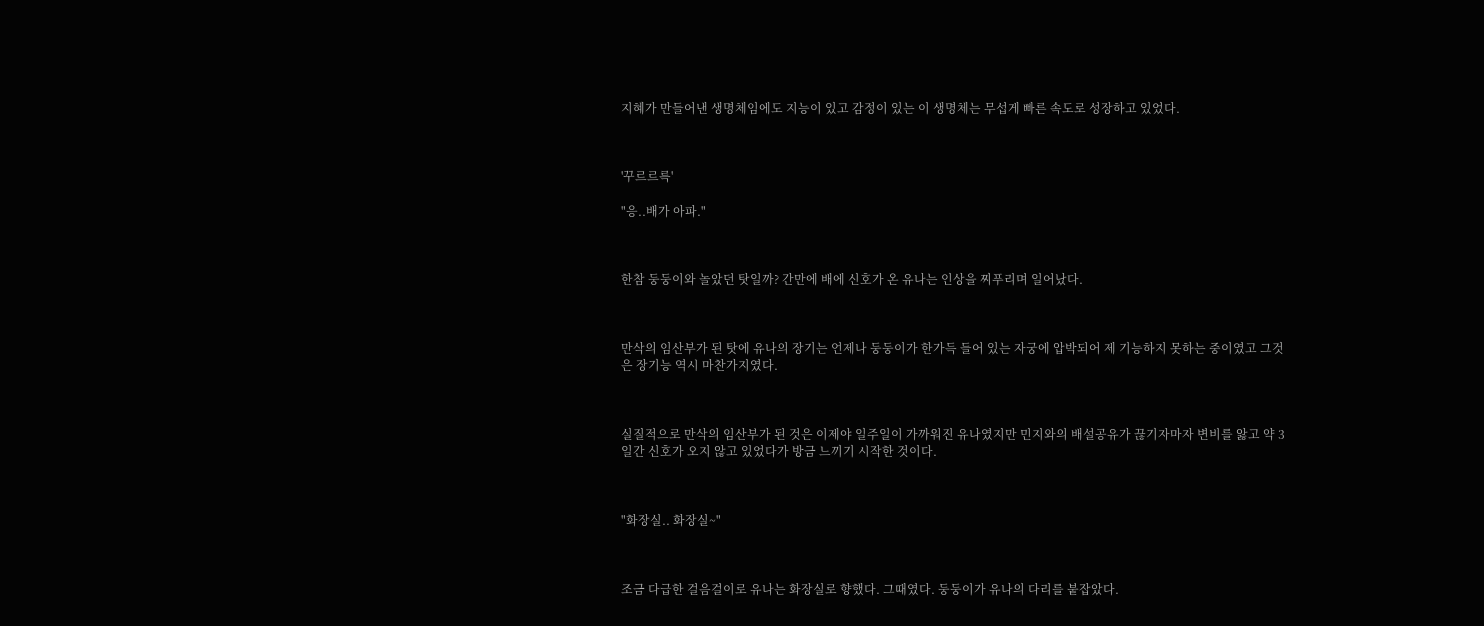지혜가 만들어낸 생명체임에도 지능이 있고 감정이 있는 이 생명체는 무섭게 빠른 속도로 성장하고 있었다.



'꾸르르륵'

"응..배가 아파."



한참 둥둥이와 놀았던 탓일까? 간만에 배에 신호가 온 유나는 인상을 찌푸리며 일어났다.



만삭의 임산부가 된 탓에 유나의 장기는 언제나 둥둥이가 한가득 들어 있는 자궁에 압박되어 제 기능하지 못하는 중이였고 그것은 장기능 역시 마찬가지였다.



실질적으로 만삭의 임산부가 된 것은 이제야 일주일이 가까워진 유나였지만 민지와의 배설공유가 끊기자마자 변비를 앓고 약 3일간 신호가 오지 않고 있었다가 방금 느끼기 시작한 것이다.



"화장실.. 화장실~"



조금 다급한 걸음걸이로 유나는 화장실로 향했다. 그때였다. 둥둥이가 유나의 다리를 붙잡았다.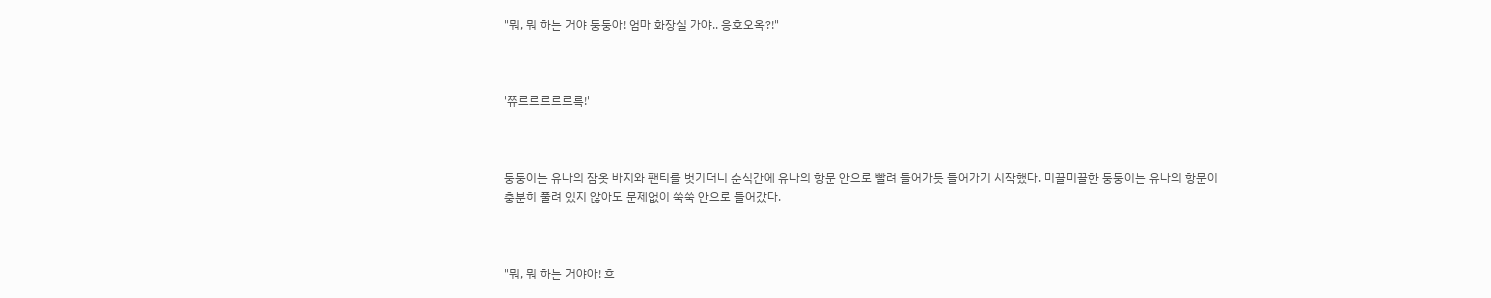"뭐, 뭐 하는 거야 둥둥아! 엄마 화장실 가야.. 응호오옥?!"



'쮸르르르르르륵!'



둥둥이는 유나의 잠옷 바지와 팬티를 벗기더니 순식간에 유나의 항문 안으로 빨려 들어가듯 들어가기 시작했다. 미끌미끌한 둥둥이는 유나의 항문이 충분히 풀려 있지 않아도 문제없이 쑥쑥 안으로 들어갔다.



"뭐, 뭐 하는 거야아! 흐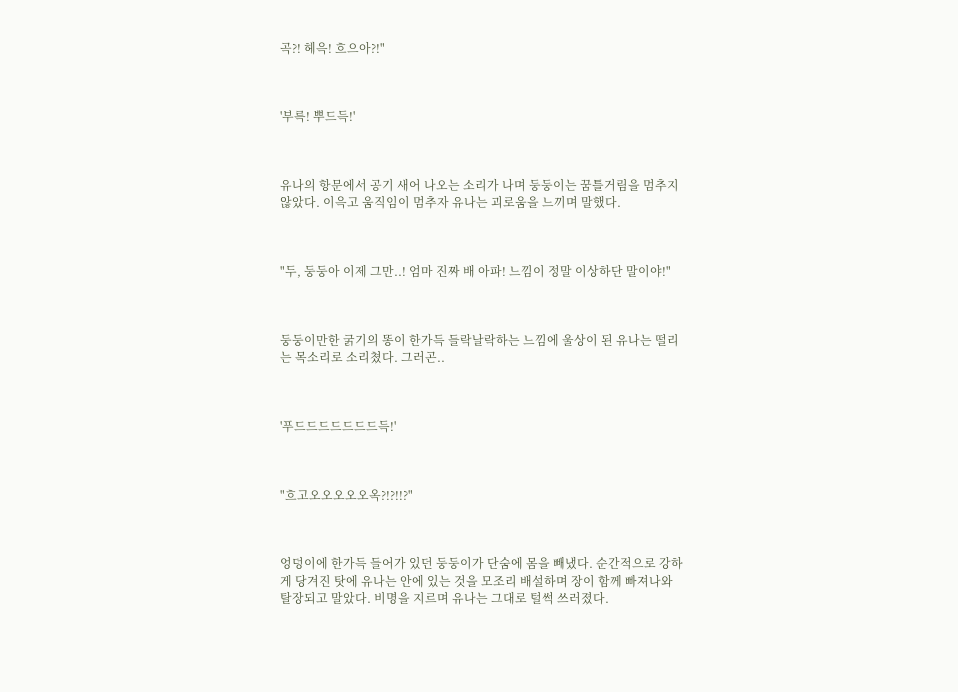곡?! 헤윽! 흐으아?!"



'부륵! 뿌드득!'



유나의 항문에서 공기 새어 나오는 소리가 나며 둥둥이는 꿈틀거림을 멈추지 않았다. 이윽고 움직임이 멈추자 유나는 괴로움을 느끼며 말했다.



"두, 둥둥아 이제 그만..! 엄마 진짜 배 아파! 느낌이 정말 이상하단 말이야!"



둥둥이만한 굵기의 똥이 한가득 들락날락하는 느낌에 울상이 된 유나는 떨리는 목소리로 소리쳤다. 그러곤..



'푸드드드드드드드득!'



"흐고오오오오오옥?!?!!?"



엉덩이에 한가득 들어가 있던 둥둥이가 단숨에 몸을 빼냈다. 순간적으로 강하게 당겨진 탓에 유나는 안에 있는 것을 모조리 배설하며 장이 함께 빠져나와 탈장되고 말았다. 비명을 지르며 유나는 그대로 털썩 쓰러졌다.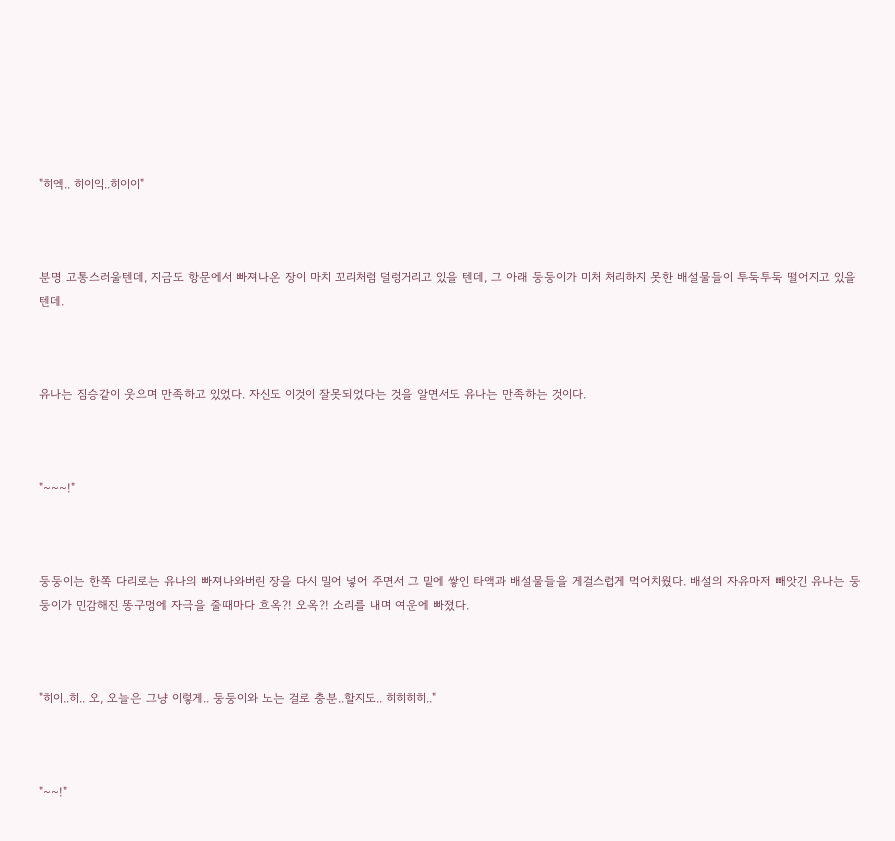"히엑.. 히이익..히이이"



분명 고통스러울텐데, 지금도 항문에서 빠져나온 장이 마치 꼬리처럼 덜렁거리고 있을 텐데, 그 아래 둥둥이가 미처 처리하지 못한 배설물들이 투둑투둑 떨어지고 있을 텐데.



유나는 짐승같이 웃으며 만족하고 있었다. 자신도 이것이 잘못되었다는 것을 알면서도 유나는 만족하는 것이다.



"~~~!"



둥둥이는 한쪽 다리로는 유나의 빠져나와버린 장을 다시 밀어 넣어 주면서 그 밑에 쌓인 타액과 배설물들을 게걸스럽게 먹어치웠다. 배설의 자유마저 빼앗긴 유나는 둥둥이가 민감해진 똥구멍에 자극을 줄때마다 흐옥?! 오옥?! 소리를 내며 여운에 빠졌다.



"히이..히.. 오, 오늘은 그냥 이렇게.. 둥둥이와 노는 걸로 충분..할지도.. 히히히히.."



"~~!"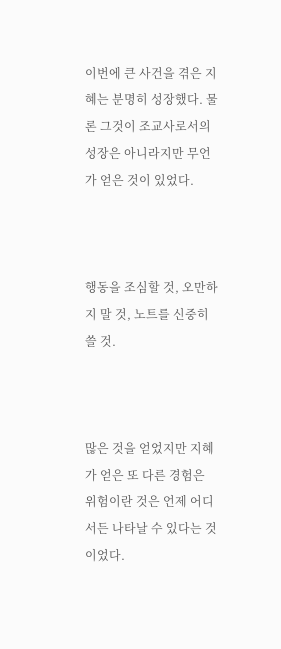이번에 큰 사건을 겪은 지혜는 분명히 성장했다. 물론 그것이 조교사로서의 성장은 아니라지만 무언가 얻은 것이 있었다.



행동을 조심할 것, 오만하지 말 것, 노트를 신중히 쓸 것.



많은 것을 얻었지만 지혜가 얻은 또 다른 경험은 위험이란 것은 언제 어디서든 나타날 수 있다는 것이었다.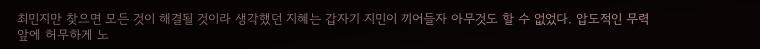최민지만 찾으면 모든 것이 해결될 것이라 생각했던 지혜는 갑자기 지민이 끼어들자 아무것도 할 수 없었다. 압도적인 무력 앞에 허무하게 노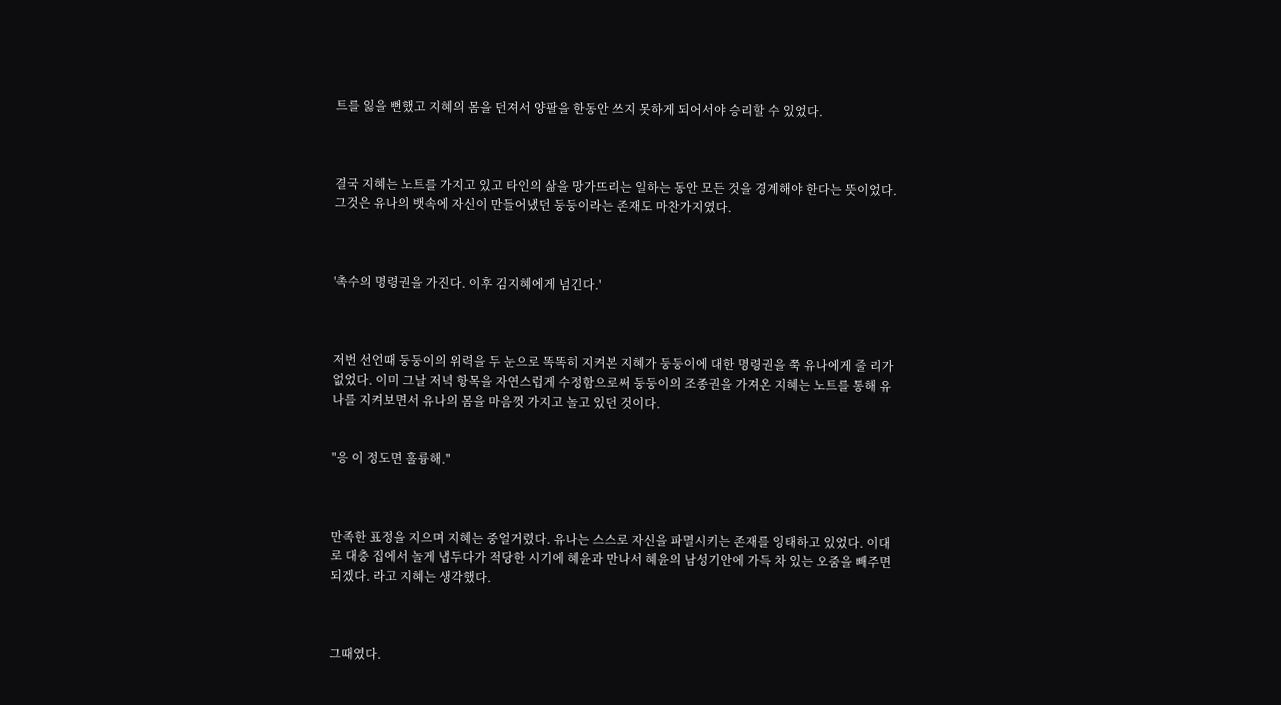트를 잃을 뻔했고 지혜의 몸을 던져서 양팔을 한동안 쓰지 못하게 되어서야 승리할 수 있었다.



결국 지혜는 노트를 가지고 있고 타인의 삶을 망가뜨리는 일하는 동안 모든 것을 경계해야 한다는 뜻이었다. 그것은 유나의 뱃속에 자신이 만들어냈던 둥둥이라는 존재도 마찬가지였다.



'촉수의 명령권을 가진다. 이후 김지혜에게 넘긴다.'



저번 선언때 둥둥이의 위력을 두 눈으로 똑똑히 지켜본 지혜가 둥둥이에 대한 명령권을 쭉 유나에게 줄 리가 없었다. 이미 그날 저녁 항목을 자연스럽게 수정함으로써 둥둥이의 조종권을 가져온 지혜는 노트를 통해 유나를 지켜보면서 유나의 몸을 마음껏 가지고 놀고 있던 것이다.


"응 이 정도면 훌륭해."



만족한 표정을 지으며 지혜는 중얼거렸다. 유나는 스스로 자신을 파멸시키는 존재를 잉태하고 있었다. 이대로 대충 집에서 놀게 냅두다가 적당한 시기에 혜윤과 만나서 혜윤의 남성기안에 가득 차 있는 오줌을 빼주면 되겠다. 라고 지혜는 생각했다.



그때였다.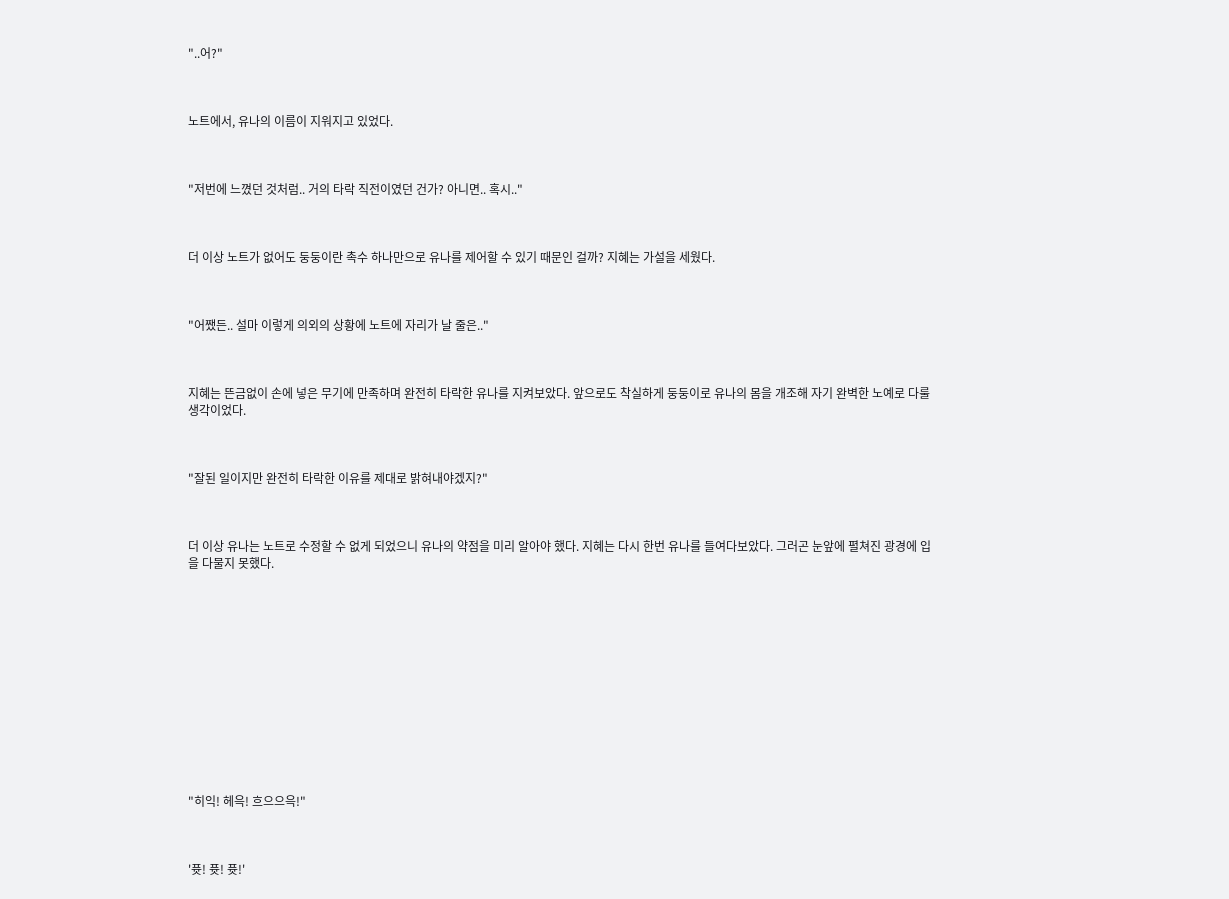"..어?"



노트에서, 유나의 이름이 지워지고 있었다.



"저번에 느꼈던 것처럼.. 거의 타락 직전이였던 건가? 아니면.. 혹시.."



더 이상 노트가 없어도 둥둥이란 촉수 하나만으로 유나를 제어할 수 있기 때문인 걸까? 지혜는 가설을 세웠다.



"어쨌든.. 설마 이렇게 의외의 상황에 노트에 자리가 날 줄은.."



지혜는 뜬금없이 손에 넣은 무기에 만족하며 완전히 타락한 유나를 지켜보았다. 앞으로도 착실하게 둥둥이로 유나의 몸을 개조해 자기 완벽한 노예로 다룰 생각이었다.



"잘된 일이지만 완전히 타락한 이유를 제대로 밝혀내야겠지?"



더 이상 유나는 노트로 수정할 수 없게 되었으니 유나의 약점을 미리 알아야 했다. 지혜는 다시 한번 유나를 들여다보았다. 그러곤 눈앞에 펼쳐진 광경에 입을 다물지 못했다.













"히익! 헤윽! 흐으으윽!"



'퓻! 퓻! 퓻!'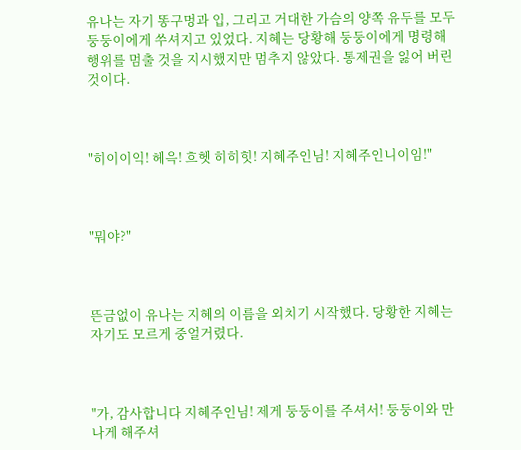유나는 자기 똥구멍과 입, 그리고 거대한 가슴의 양쪽 유두를 모두 둥둥이에게 쑤셔지고 있었다. 지혜는 당황해 둥둥이에게 명령해 행위를 멈출 것을 지시했지만 멈추지 않았다. 통제권을 잃어 버린 것이다.



"히이이익! 헤윽! 흐헷 히히힛! 지혜주인님! 지혜주인니이임!"



"뭐야?"



뜬금없이 유나는 지혜의 이름을 외치기 시작했다. 당황한 지혜는 자기도 모르게 중얼거렸다.



"가, 감사합니다 지혜주인님! 제게 둥둥이를 주셔서! 둥둥이와 만나게 해주셔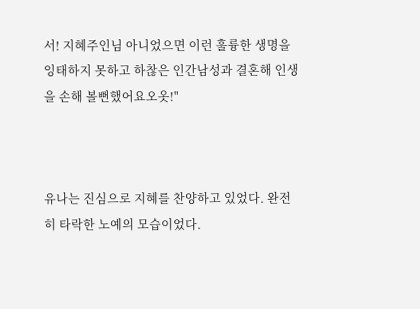서! 지혜주인님 아니었으면 이런 훌륭한 생명을 잉태하지 못하고 하찮은 인간남성과 결혼해 인생을 손해 볼뻔했어요오옷!"



유나는 진심으로 지혜를 찬양하고 있었다. 완전히 타락한 노예의 모습이었다.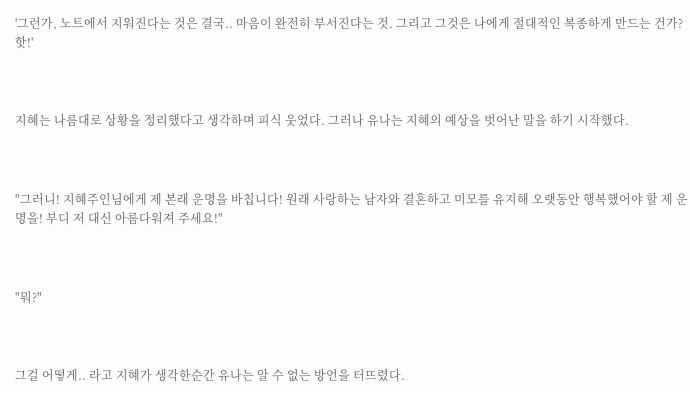'그런가, 노트에서 지워진다는 것은 결국.. 마음이 완전히 부서진다는 것. 그리고 그것은 나에게 절대적인 복종하게 만드는 건가? 핫!'



지혜는 나름대로 상황을 정리했다고 생각하며 피식 웃었다. 그러나 유나는 지혜의 예상을 벗어난 말을 하기 시작했다.



"그러니! 지혜주인님에게 제 본래 운명을 바칩니다! 원래 사랑하는 남자와 결혼하고 미모를 유지해 오랫동안 행복했어야 할 제 운명을! 부디 저 대신 아름다워져 주세요!"



"뭐?"



그걸 어떻게.. 라고 지혜가 생각한순간 유나는 알 수 없는 방언을 터뜨렸다.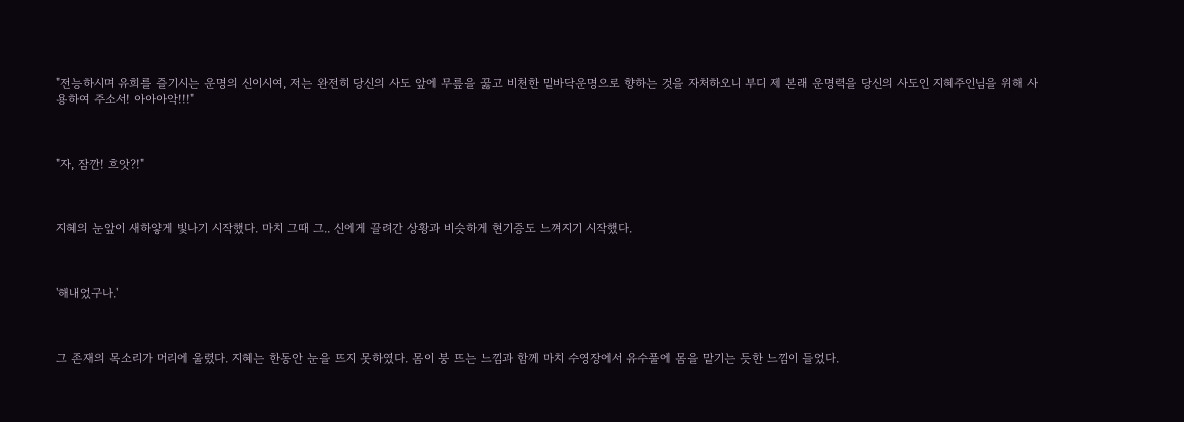"전능하시며 유희를 즐기시는 운명의 신이시여, 저는 완전히 당신의 사도 앞에 무릎을 꿇고 비천한 밑바닥운명으로 향하는 것을 자처하오니 부디 제 본래 운명력을 당신의 사도인 지혜주인님을 위해 사용하여 주소서! 아아아악!!!"



"자, 잠깐! 흐앗?!"



지혜의 눈앞이 새하얗게 빛나기 시작했다. 마치 그때 그.. 신에게 끌려간 상황과 비슷하게 현기증도 느껴지기 시작했다.



'해내었구나.'



그 존재의 목소리가 머리에 울렸다. 지혜는 한동안 눈을 뜨지 못하였다. 몸이 붕 뜨는 느낌과 함께 마치 수영장에서 유수풀에 몸을 맡기는 듯한 느낌이 들었다.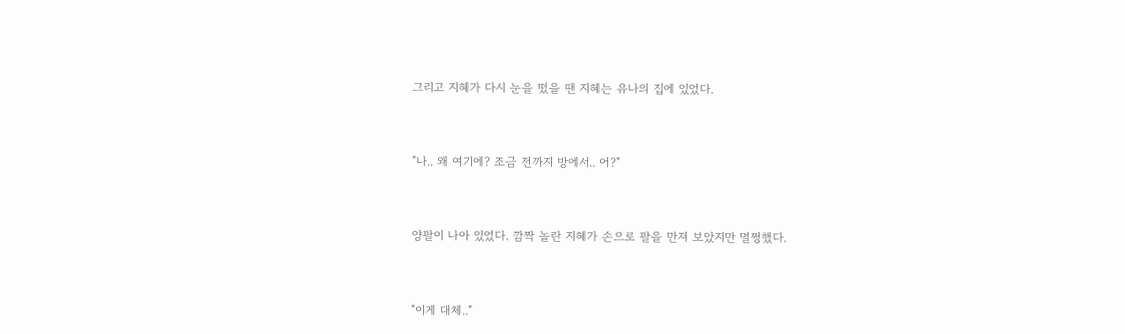그리고 지혜가 다시 눈을 떴을 땐 지혜는 유나의 집에 있었다.



"나.. 왜 여기에? 조금 전까지 방에서.. 어?"



양팔이 나아 있었다. 깜짝 놀란 지혜가 손으로 팔을 만져 보았지만 멀쩡했다.



"이게 대체.."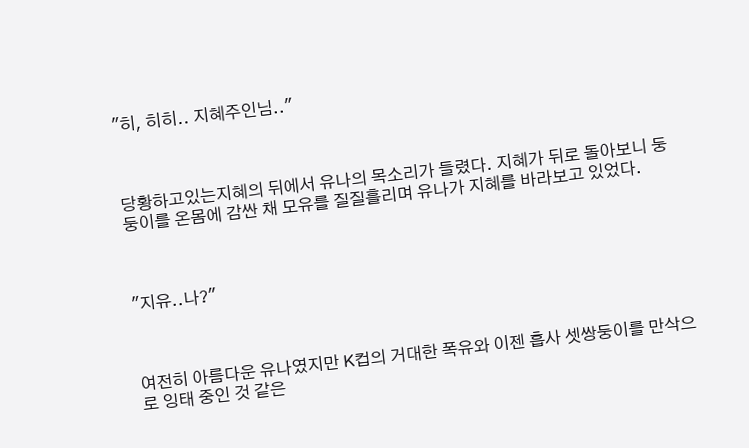"히, 히히.. 지혜주인님.."



당황하고있는지혜의 뒤에서 유나의 목소리가 들렸다. 지혜가 뒤로 돌아보니 둥둥이를 온몸에 감싼 채 모유를 질질흘리며 유나가 지혜를 바라보고 있었다.



"지유..나?"



여전히 아름다운 유나였지만 K컵의 거대한 폭유와 이젠 흡사 셋쌍둥이를 만삭으로 잉태 중인 것 같은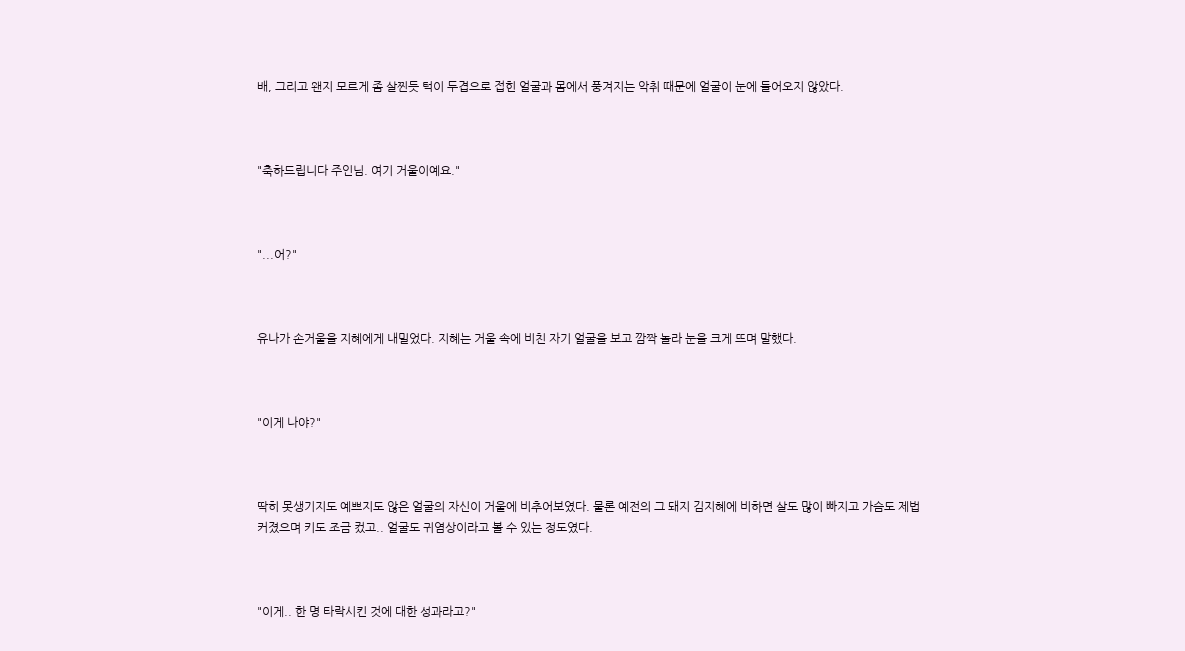배, 그리고 왠지 모르게 좀 살찐듯 턱이 두겹으로 접힌 얼굴과 몸에서 풍겨지는 악취 때문에 얼굴이 눈에 들어오지 않았다.



"축하드립니다 주인님. 여기 거울이예요."



"...어?"



유나가 손거울을 지혜에게 내밀었다. 지혜는 거울 속에 비친 자기 얼굴을 보고 깜짝 놀라 눈을 크게 뜨며 말했다.



"이게 나야?"



딱히 못생기지도 예쁘지도 않은 얼굴의 자신이 거울에 비추어보였다. 물론 예전의 그 돼지 김지혜에 비하면 살도 많이 빠지고 가슴도 제법 커졌으며 키도 조금 컸고.. 얼굴도 귀염상이라고 볼 수 있는 정도였다.



"이게.. 한 명 타락시킨 것에 대한 성과라고?"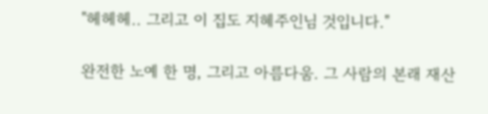"헤헤헤.. 그리고 이 집도 지혜주인님 것입니다."

완전한 노예 한 명, 그리고 아름다움. 그 사람의 본래 재산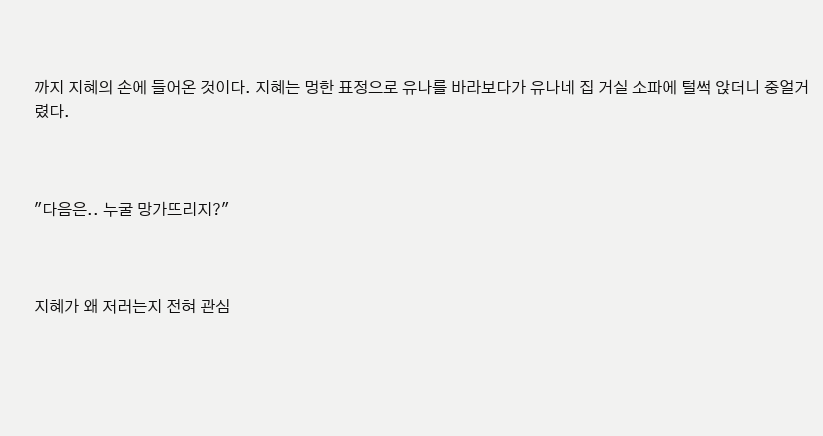까지 지혜의 손에 들어온 것이다. 지혜는 멍한 표정으로 유나를 바라보다가 유나네 집 거실 소파에 털썩 앉더니 중얼거렸다.



"다음은.. 누굴 망가뜨리지?"



지혜가 왜 저러는지 전혀 관심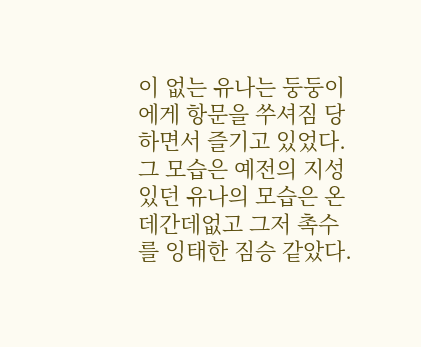이 없는 유나는 둥둥이에게 항문을 쑤셔짐 당하면서 즐기고 있었다. 그 모습은 예전의 지성있던 유나의 모습은 온데간데없고 그저 촉수를 잉태한 짐승 같았다.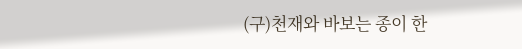(구)천재와 바보는 종이 한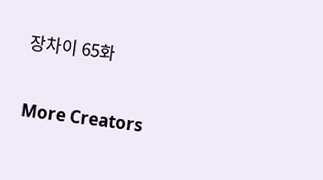장차이 65화

More Creators